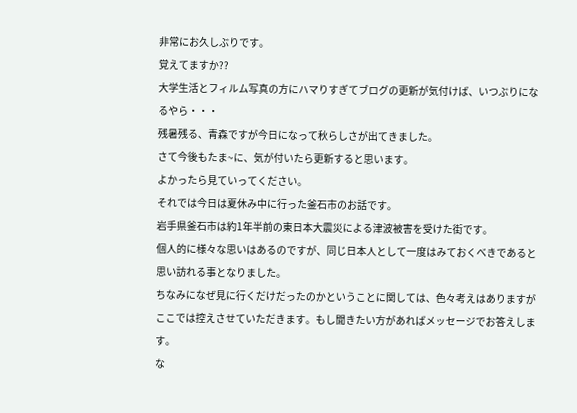非常にお久しぶりです。
覚えてますか??
大学生活とフィルム写真の方にハマりすぎてブログの更新が気付けば、いつぶりになるやら・・・
残暑残る、青森ですが今日になって秋らしさが出てきました。
さて今後もたま~に、気が付いたら更新すると思います。
よかったら見ていってください。
それでは今日は夏休み中に行った釜石市のお話です。
岩手県釜石市は約1年半前の東日本大震災による津波被害を受けた街です。
個人的に様々な思いはあるのですが、同じ日本人として一度はみておくべきであると思い訪れる事となりました。
ちなみになぜ見に行くだけだったのかということに関しては、色々考えはありますがここでは控えさせていただきます。もし聞きたい方があればメッセージでお答えします。
な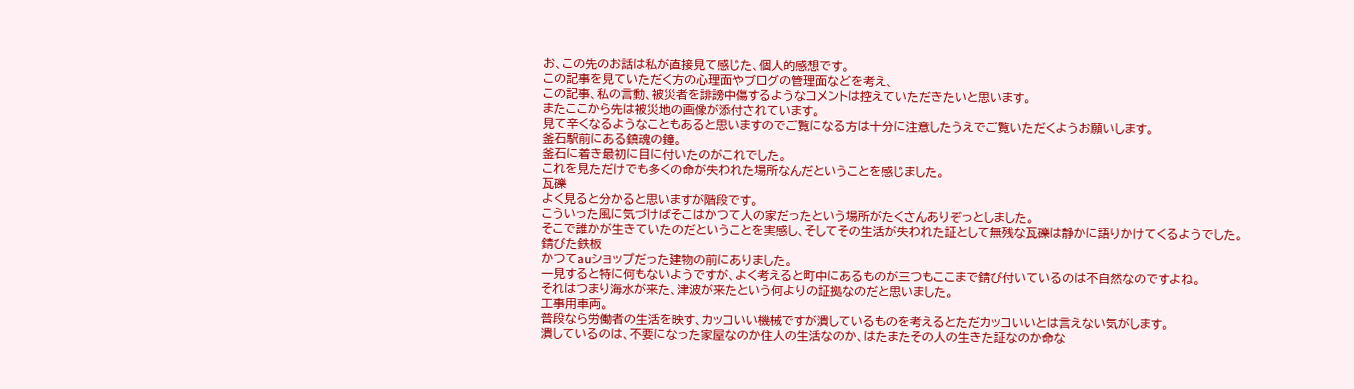お、この先のお話は私が直接見て感じた、個人的感想です。
この記事を見ていただく方の心理面やブログの管理面などを考え、
この記事、私の言動、被災者を誹謗中傷するようなコメントは控えていただきたいと思います。
またここから先は被災地の画像が添付されています。
見て辛くなるようなこともあると思いますのでご覧になる方は十分に注意したうえでご覧いただくようお願いします。
釜石駅前にある鎮魂の鐘。
釜石に着き最初に目に付いたのがこれでした。
これを見ただけでも多くの命が失われた場所なんだということを感じました。
瓦礫
よく見ると分かると思いますが階段です。
こういった風に気づけばそこはかつて人の家だったという場所がたくさんありぞっとしました。
そこで誰かが生きていたのだということを実感し、そしてその生活が失われた証として無残な瓦礫は静かに語りかけてくるようでした。
錆びた鉄板
かつてauショップだった建物の前にありました。
一見すると特に何もないようですが、よく考えると町中にあるものが三つもここまで錆び付いているのは不自然なのですよね。
それはつまり海水が来た、津波が来たという何よりの証拠なのだと思いました。
工事用車両。
普段なら労働者の生活を映す、カッコいい機械ですが潰しているものを考えるとただカッコいいとは言えない気がします。
潰しているのは、不要になった家屋なのか住人の生活なのか、はたまたその人の生きた証なのか命な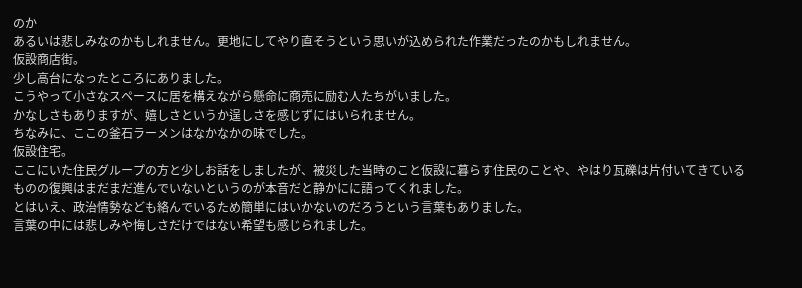のか
あるいは悲しみなのかもしれません。更地にしてやり直そうという思いが込められた作業だったのかもしれません。
仮設商店街。
少し高台になったところにありました。
こうやって小さなスペースに居を構えながら懸命に商売に励む人たちがいました。
かなしさもありますが、嬉しさというか逞しさを感じずにはいられません。
ちなみに、ここの釜石ラーメンはなかなかの味でした。
仮設住宅。
ここにいた住民グループの方と少しお話をしましたが、被災した当時のこと仮設に暮らす住民のことや、やはり瓦礫は片付いてきているものの復興はまだまだ進んでいないというのが本音だと静かにに語ってくれました。
とはいえ、政治情勢なども絡んでいるため簡単にはいかないのだろうという言葉もありました。
言葉の中には悲しみや悔しさだけではない希望も感じられました。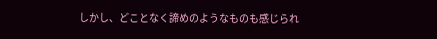しかし、どことなく諦めのようなものも感じられ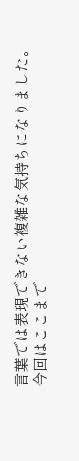言葉では表現できない複雑な気持ちになりました。
今回はここまで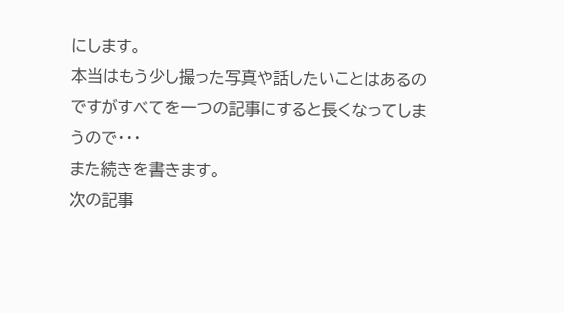にします。
本当はもう少し撮った写真や話したいことはあるのですがすべてを一つの記事にすると長くなってしまうので・・・
また続きを書きます。
次の記事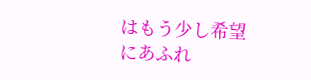はもう少し希望にあふれ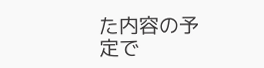た内容の予定で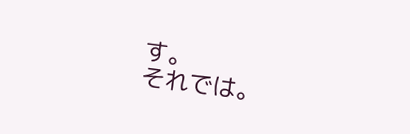す。
それでは。